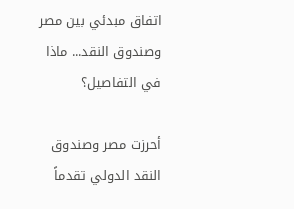اتفاق مبدئي بين مصر وصندوق النقد... ماذا في التفاصيل؟

أحرزت مصر وصندوق النقد الدولي تقدماً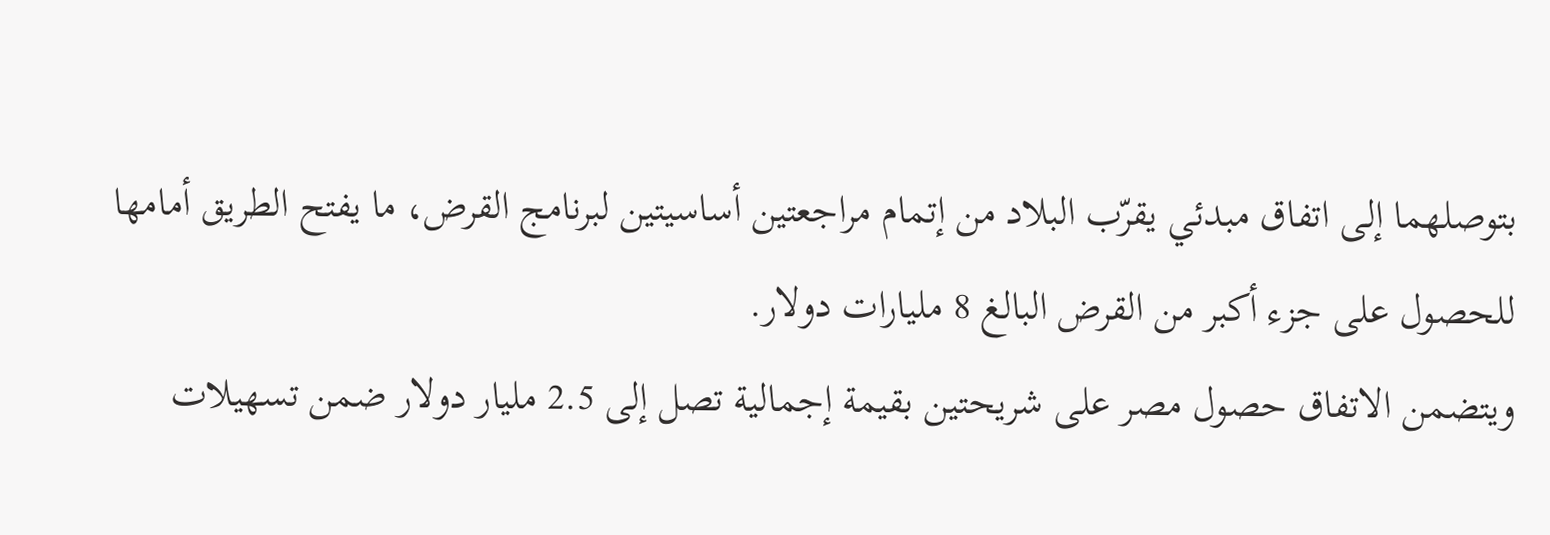بتوصلهما إلى اتفاق مبدئي يقرّب البلاد من إتمام مراجعتين أساسيتين لبرنامج القرض، ما يفتح الطريق أمامها للحصول على جزء أكبر من القرض البالغ 8 مليارات دولار.
ويتضمن الاتفاق حصول مصر على شريحتين بقيمة إجمالية تصل إلى 2.5 مليار دولار ضمن تسهيلات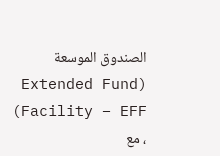الصندوق الموسعة (Extended Fund Facility – EFF) ، مع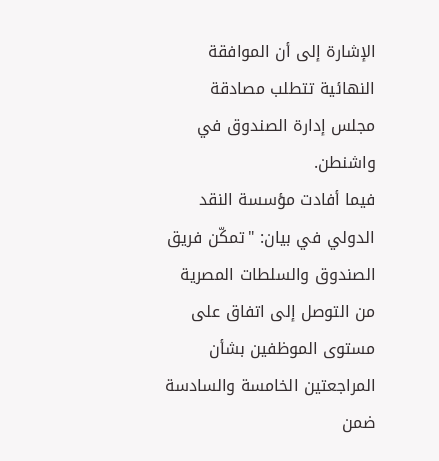الإشارة إلى أن الموافقة النهائية تتطلب مصادقة مجلس إدارة الصندوق في واشنطن.
فيما أفادت مؤسسة النقد الدولي في بيان: "تمكّن فريق الصندوق والسلطات المصرية من التوصل إلى اتفاق على مستوى الموظفين بشأن المراجعتين الخامسة والسادسة ضمن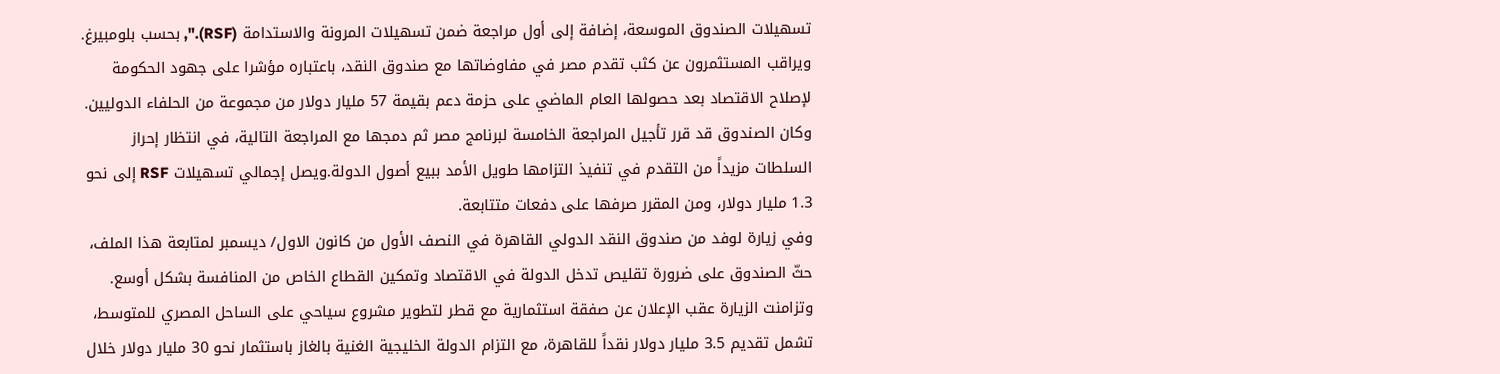تسهيلات الصندوق الموسعة، إضافة إلى أول مراجعة ضمن تسهيلات المرونة والاستدامة (RSF).", بحسب بلومبيرغ.
ويراقب المستثمرون عن كثب تقدم مصر في مفاوضاتها مع صندوق النقد، باعتباره مؤشرا على جهود الحكومة لإصلاح الاقتصاد بعد حصولها العام الماضي على حزمة دعم بقيمة 57 مليار دولار من مجموعة من الحلفاء الدوليين.
وكان الصندوق قد قرر تأجيل المراجعة الخامسة لبرنامج مصر ثم دمجها مع المراجعة التالية، في انتظار إحراز السلطات مزيداً من التقدم في تنفيذ التزامها طويل الأمد ببيع أصول الدولة.ويصل إجمالي تسهيلات RSF إلى نحو 1.3 مليار دولار، ومن المقرر صرفها على دفعات متتابعة.
وفي زيارة لوفد من صندوق النقد الدولي القاهرة في النصف الأول من كانون الاول/ ديسمبر لمتابعة هذا الملف، حثّ الصندوق على ضرورة تقليص تدخل الدولة في الاقتصاد وتمكين القطاع الخاص من المنافسة بشكل أوسع.
وتزامنت الزيارة عقب الإعلان عن صفقة استثمارية مع قطر لتطوير مشروع سياحي على الساحل المصري للمتوسط، تشمل تقديم 3.5 مليار دولار نقداً للقاهرة، مع التزام الدولة الخليجية الغنية بالغاز باستثمار نحو 30 مليار دولار خلال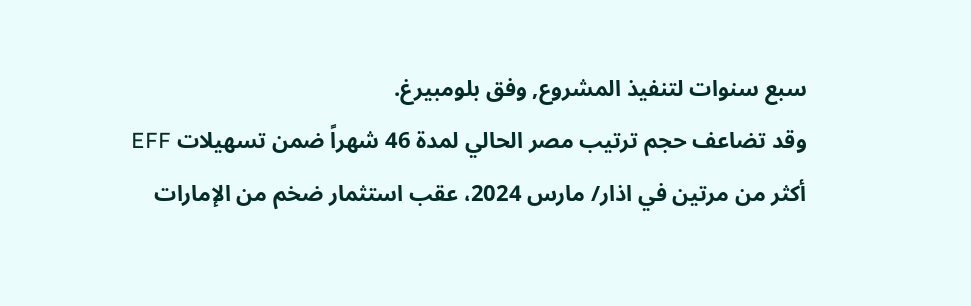سبع سنوات لتنفيذ المشروع, وفق بلومبيرغ.
وقد تضاعف حجم ترتيب مصر الحالي لمدة 46 شهراً ضمن تسهيلات EFF أكثر من مرتين في اذار/ مارس 2024، عقب استثمار ضخم من الإمارات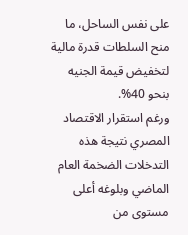على نفس الساحل، ما منح السلطات قدرة مالية لتخفيض قيمة الجنيه بنحو 40%.
ورغم استقرار الاقتصاد المصري نتيجة هذه التدخلات الضخمة العام الماضي وبلوغه أعلى مستوى من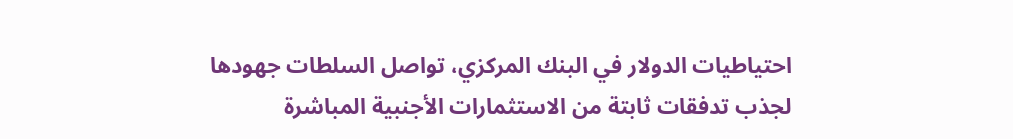احتياطيات الدولار في البنك المركزي، تواصل السلطات جهودها لجذب تدفقات ثابتة من الاستثمارات الأجنبية المباشرة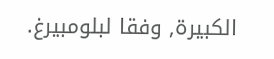الكبيرة, وفقا لبلومبيرغ.